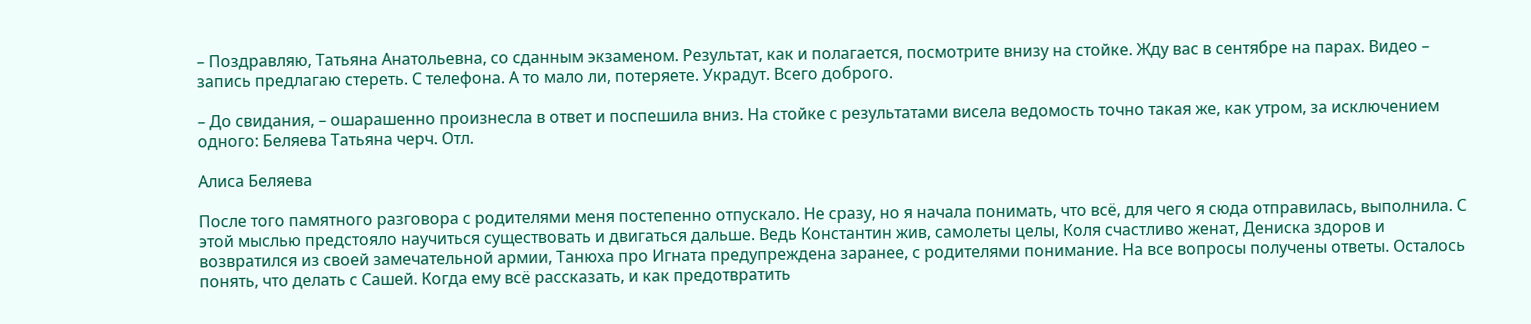– Поздравляю, Татьяна Анатольевна, со сданным экзаменом. Результат, как и полагается, посмотрите внизу на стойке. Жду вас в сентябре на парах. Видео – запись предлагаю стереть. С телефона. А то мало ли, потеряете. Украдут. Всего доброго.

– До свидания, – ошарашенно произнесла в ответ и поспешила вниз. На стойке с результатами висела ведомость точно такая же, как утром, за исключением одного: Беляева Татьяна черч. Отл.

Алиса Беляева

После того памятного разговора с родителями меня постепенно отпускало. Не сразу, но я начала понимать, что всё, для чего я сюда отправилась, выполнила. С этой мыслью предстояло научиться существовать и двигаться дальше. Ведь Константин жив, самолеты целы, Коля счастливо женат, Дениска здоров и возвратился из своей замечательной армии, Танюха про Игната предупреждена заранее, с родителями понимание. На все вопросы получены ответы. Осталось понять, что делать с Сашей. Когда ему всё рассказать, и как предотвратить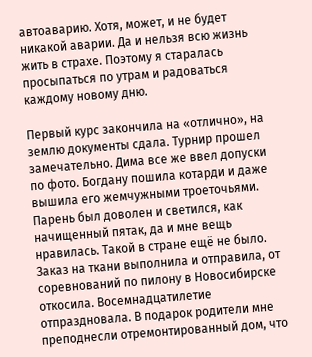автоаварию. Хотя, может, и не будет никакой аварии. Да и нельзя всю жизнь жить в страхе. Поэтому я старалась просыпаться по утрам и радоваться каждому новому дню.

Первый курс закончила на «отлично», на землю документы сдала. Турнир прошел замечательно. Дима все же ввел допуски по фото. Богдану пошила котарди и даже вышила его жемчужными троеточьями. Парень был доволен и светился, как начищенный пятак, да и мне вещь нравилась. Такой в стране ещё не было. Заказ на ткани выполнила и отправила, от соревнований по пилону в Новосибирске откосила. Восемнадцатилетие отпраздновала. В подарок родители мне преподнесли отремонтированный дом, что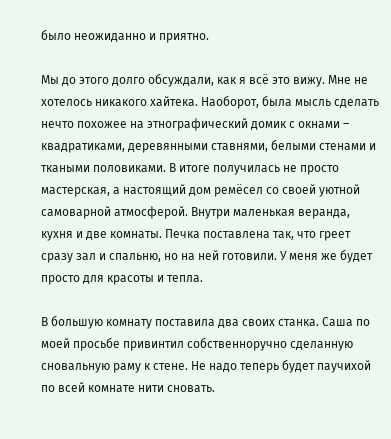было неожиданно и приятно.

Мы до этого долго обсуждали, как я всё это вижу. Мне не хотелось никакого хайтека. Наоборот, была мысль сделать нечто похожее на этнографический домик с окнами – квадратиками, деревянными ставнями, белыми стенами и ткаными половиками. В итоге получилась не просто мастерская, а настоящий дом ремёсел со своей уютной самоварной атмосферой. Внутри маленькая веранда, кухня и две комнаты. Печка поставлена так, что греет сразу зал и спальню, но на ней готовили. У меня же будет просто для красоты и тепла.

В большую комнату поставила два своих станка. Саша по моей просьбе привинтил собственноручно сделанную сновальную раму к стене. Не надо теперь будет паучихой по всей комнате нити сновать.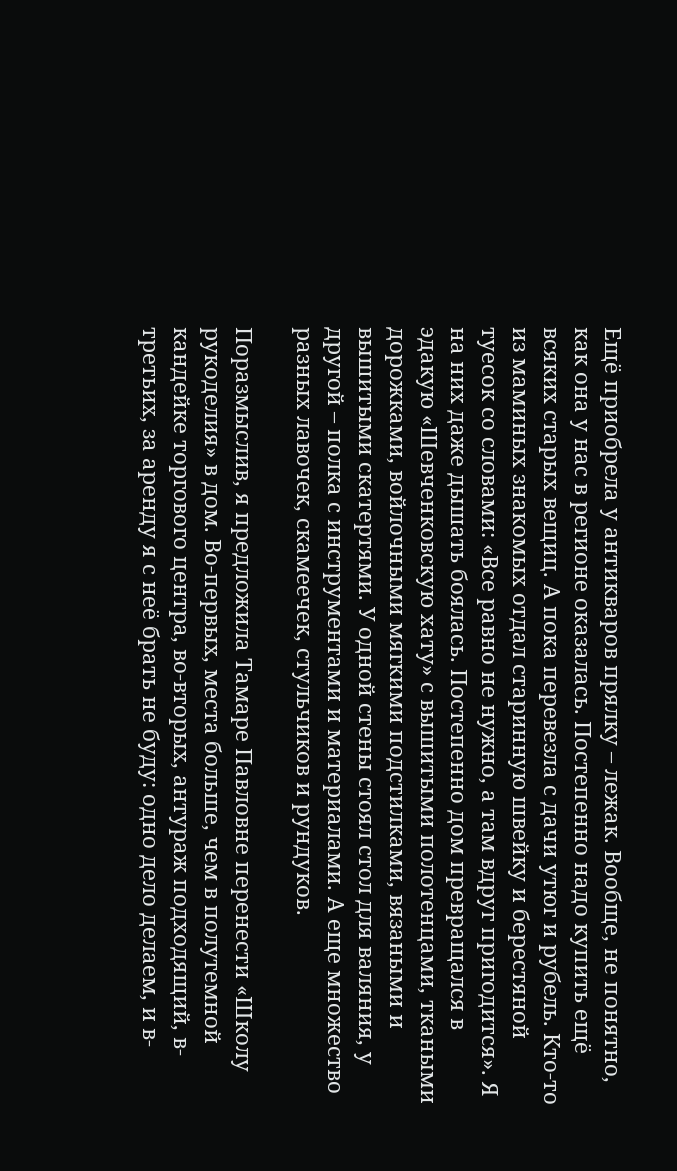Ещё приобрела у антикваров прялку – лежак. Вообще, не понятно, как она у нас в регионе оказалась. Постепенно надо купить ещё всяких старых вещиц. А пока перевезла с дачи утюг и рубель. Кто-то из маминых знакомых отдал старинную швейку и берестяной туесок со словами: «Все равно не нужно, а там вдруг пригодится». Я на них даже дышать боялась. Постепенно дом превращался в эдакую «Шевченковскую хату» с вышитыми полотенцами, ткаными дорожками, войлочными мягкими подстилками, вязаными и вышитыми скатертями. У одной стены стоял стол для валяния, у другой – полка с инструментами и материалами. А еще множество разных лавочек, скамеечек, стульчиков и рундуков.

Поразмыслив, я предложила Тамаре Павловне перенести «Школу рукоделия» в дом. Во-первых, места больше, чем в полутемной кандейке торгового центра, во-вторых, антураж подходящий, в-третьих, за аренду я с неё брать не буду: одно дело делаем, и в-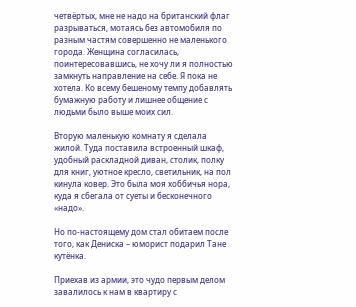четвёртых, мне не надо на британский флаг разрываться, мотаясь без автомобиля по разным частям совершенно не маленького города. Женщина согласилась, поинтересовавшись, не хочу ли я полностью замкнуть направление на себе. Я пока не хотела. Ко всему бешеному темпу добавлять бумажную работу и лишнее общение с людьми было выше моих сил.

Вторую маленькую комнату я сделала жилой. Туда поставила встроенный шкаф, удобный раскладной диван, столик, полку для книг, уютное кресло, светильник, на пол кинула ковер. Это была моя хоббичья нора, куда я сбегала от суеты и бесконечного «надо».

Но по-настоящему дом стал обитаем после того, как Дениска – юморист подарил Тане кутёнка.

Приехав из армии, это чудо первым делом завалилось к нам в квартиру с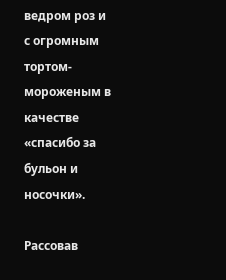ведром роз и с огромным тортом-мороженым в качестве «спасибо за бульон и носочки».

Рассовав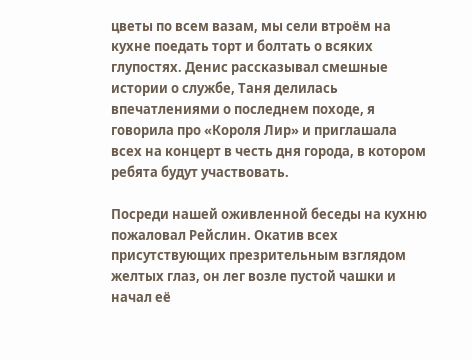цветы по всем вазам, мы сели втроём на кухне поедать торт и болтать о всяких глупостях. Денис рассказывал смешные истории о службе, Таня делилась впечатлениями о последнем походе, я говорила про «Короля Лир» и приглашала всех на концерт в честь дня города, в котором ребята будут участвовать.

Посреди нашей оживленной беседы на кухню пожаловал Рейслин. Окатив всех присутствующих презрительным взглядом желтых глаз, он лег возле пустой чашки и начал её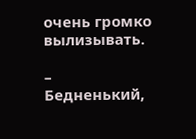очень громко вылизывать.

– Бедненький,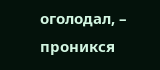оголодал, – проникся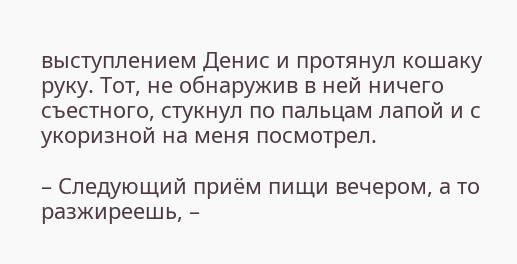выступлением Денис и протянул кошаку руку. Тот, не обнаружив в ней ничего съестного, стукнул по пальцам лапой и с укоризной на меня посмотрел.

– Следующий приём пищи вечером, а то разжиреешь, –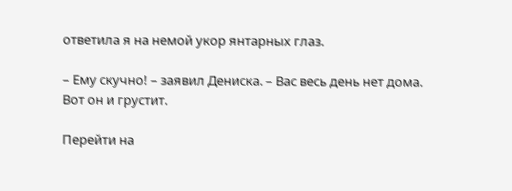ответила я на немой укор янтарных глаз.

– Ему скучно! – заявил Дениска. – Вас весь день нет дома. Вот он и грустит.

Перейти на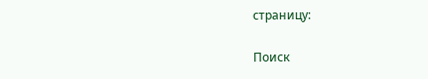страницу:

Поиск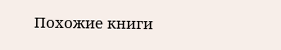Похожие книги